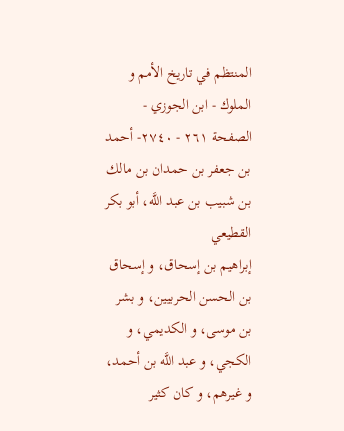المنتظم في تاريخ الأمم و الملوك - ابن الجوزي - الصفحة ٢٦١ - ٢٧٤٠- أحمد بن جعفر بن حمدان بن مالك بن شبيب بن عبد اللَّه، أبو بكر القطيعي
إبراهيم بن إسحاق، و إسحاق بن الحسن الحربيين، و بشر بن موسى، و الكديمي، و الكجي، و عبد اللَّه بن أحمد، و غيرهم، و كان كثير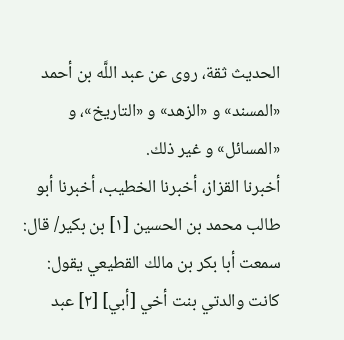الحديث ثقة، روى عن عبد اللَّه بن أحمد «المسند» و «الزهد» و «التاريخ»، و «المسائل» و غير ذلك.
أخبرنا القزاز، أخبرنا الخطيب، أخبرنا أبو طالب محمد بن الحسين [١] بن بكير/ قال: سمعت أبا بكر بن مالك القطيعي يقول: كانت والدتي بنت أخي [أبي] [٢] عبد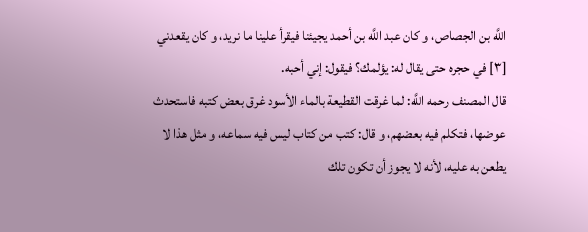اللَّه بن الجصاص، و كان عبد اللَّه بن أحمد يجيئنا فيقرأ علينا ما نريد، و كان يقعدني [٣] في حجره حتى يقال له: يؤلمك؟ فيقول: إني أحبه.
قال المصنف رحمه اللَّه: لما غرقت القطيعة بالماء الأسود غرق بعض كتبه فاستحدث عوضها، فتكلم فيه بعضهم، و قال: كتب من كتاب ليس فيه سماعه، و مثل هذا لا يطعن به عليه، لأنه لا يجوز أن تكون تلك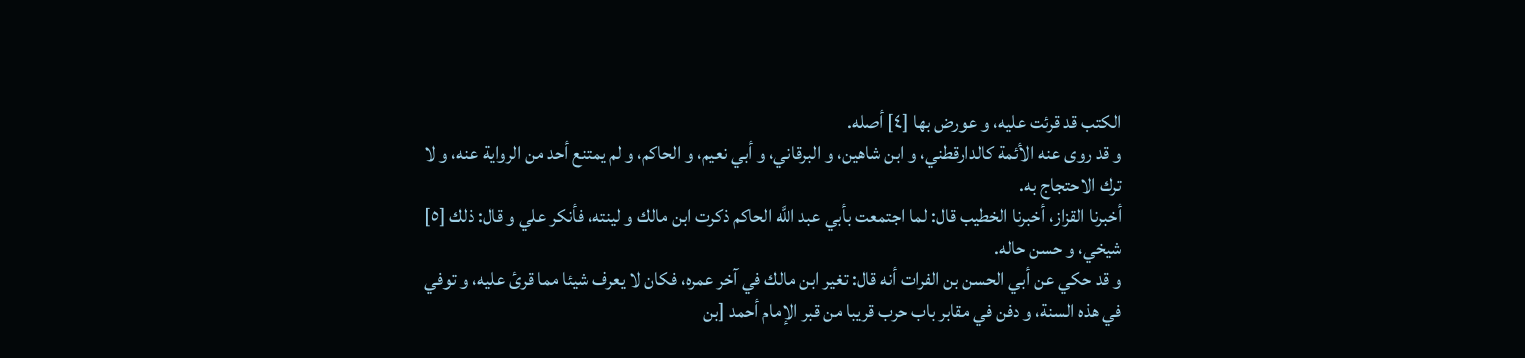الكتب قد قرئت عليه، و عورض بها [٤] أصله.
و قد روى عنه الأئمة كالدارقطني، و ابن شاهين، و البرقاني، و أبي نعيم، و الحاكم، و لم يمتنع أحد من الرواية عنه، و لا ترك الاحتجاج به.
أخبرنا القزاز، أخبرنا الخطيب قال: لما اجتمعت بأبي عبد اللَّه الحاكم ذكرت ابن مالك و لينته، فأنكر علي و قال: ذلك [٥] شيخي، و حسن حاله.
و قد حكي عن أبي الحسن بن الفرات أنه قال: تغير ابن مالك في آخر عمره، فكان لا يعرف شيئا مما قرئ عليه، و توفي في هذه السنة، و دفن في مقابر باب حرب قريبا من قبر الإمام أحمد [بن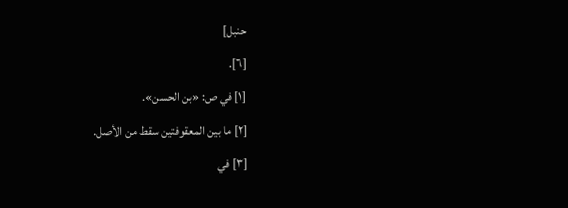حنبل]
[٦].
[١] في ص: «بن الحسن».
[٢] ما بين المعقوفتين سقط من الأصل.
[٣] في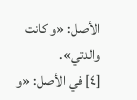الأصل: «و كانت والدتي».
[٤] في الأصل: «و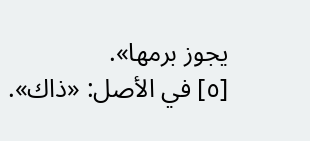يجوز برمها».
[٥] في الأصل: «ذاك».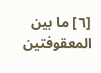[٦] ما بين المعقوفتين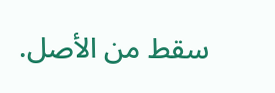سقط من الأصل.